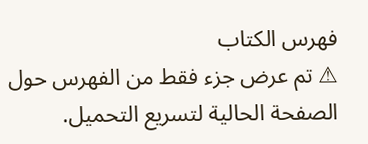فهرس الكتاب
⚠ تم عرض جزء فقط من الفهرس حول الصفحة الحالية لتسريع التحميل.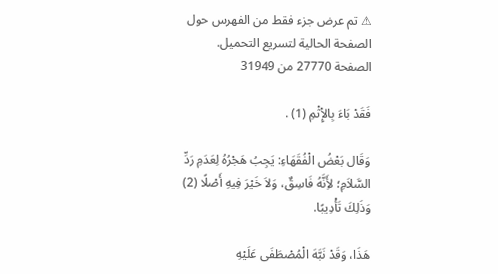⚠ تم عرض جزء فقط من الفهرس حول الصفحة الحالية لتسريع التحميل.
الصفحة 27770 من 31949

فَقَدْ بَاءَ بِالإِْثْمِ (1) .

وَقَال بَعْضُ الْفُقَهَاءِ: يَجِبُ هَجْرُهُ لِعَدَمِ رَدِّ السَّلاَمِ؛ لأَِنَّهُ فَاسِقٌ، وَلاَ خَيْرَ فِيهِ أَصْلًا (2) وَذَلِكَ تَأْدِيبًا.

هَذَا، وَقَدْ نَبَّهَ الْمُصْطَفَى عَلَيْهِ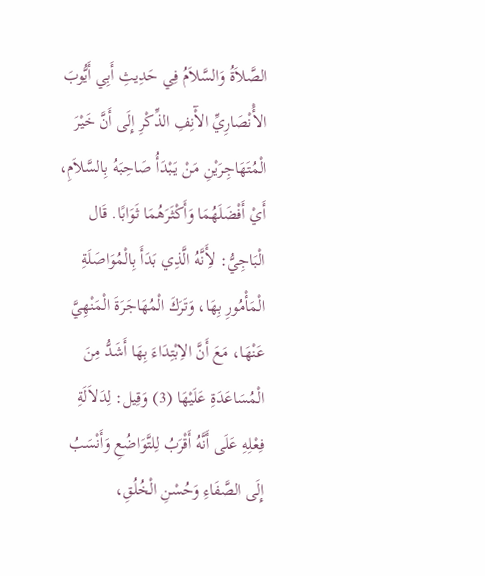الصَّلاَةُ وَالسَّلاَمُ فِي حَدِيثِ أَبِي أَيُّوبَ الأَْنْصَارِيِّ الآْنِفِ الذِّكْرِ إِلَى أَنَّ خَيْرَ الْمُتَهَاجِرَيْنِ مَنْ يَبْدَأُ صَاحِبَهُ بِالسَّلاَمِ، أَيْ أَفْضَلَهُمَا وَأَكْثَرَهُمَا ثَوَابًا. قَال الْبَاجِيُّ: لأَِنَّهُ الَّذِي بَدَأَ بِالْمُوَاصَلَةِ الْمَأْمُورِ بِهَا، وَتَرَكَ الْمُهَاجَرَةَ الْمَنْهِيَّ عَنْهَا، مَعَ أَنَّ الاِبْتِدَاءَ بِهَا أَشَدُّ مِنَ الْمُسَاعَدَةِ عَلَيْهَا (3) وَقِيل: لِدَلاَلَةِ فِعْلِهِ عَلَى أَنَّهُ أَقْرَبُ لِلتَّوَاضُعِ وَأَنْسَبُ إِلَى الصَّفَاءِ وَحُسْنِ الْخُلُقِ،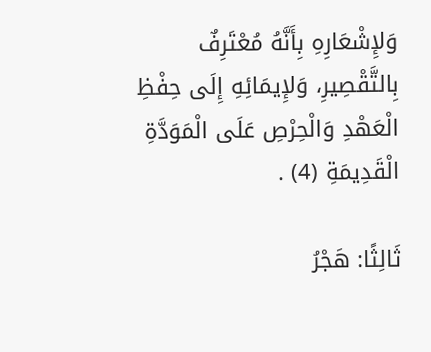وَلإِشْعَارِهِ بِأَنَّهُ مُعْتَرِفٌ بِالتَّقْصِيرِ، وَلإِيمَائِهِ إِلَى حِفْظِ الْعَهْدِ وَالْحِرْصِ عَلَى الْمَوَدَّةِ الْقَدِيمَةِ (4) .

ثَالِثًا: هَجْرُ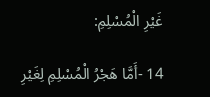غَيْرِ الْمُسْلِمِ:

14 -أَمَّا هَجْرُ الْمُسْلِمِ لِغَيْرِ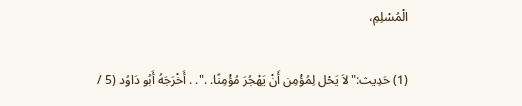الْمُسْلِمِ،

(1) حَدِيث:"لاَ يَحْل لِمُؤْمِن أَنْ يَهْجُرَ مُؤْمِنًا. .". . أَخْرَجَهُ أَبُو دَاوُد (5 /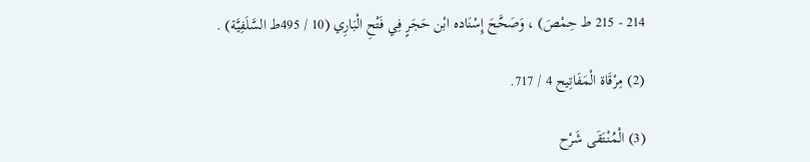214 - 215 ط حِمْصَ) ، وَصَحَّحَ إِسْنَاده ابْن حَجَرٍ فِي فَتْحِ الْبَارِي (10 / 495ط السَّلَفِيَّة) .

(2) مِرْقَاة الْمَفَاتِيح 4 / 717.

(3) الْمُنْتَقَى شَرْح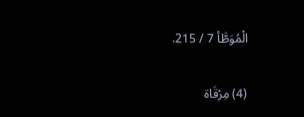الْمُوَطَّأ 7 / 215.

(4) مِرْقَاة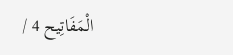الْمَفَاتِيح 4 /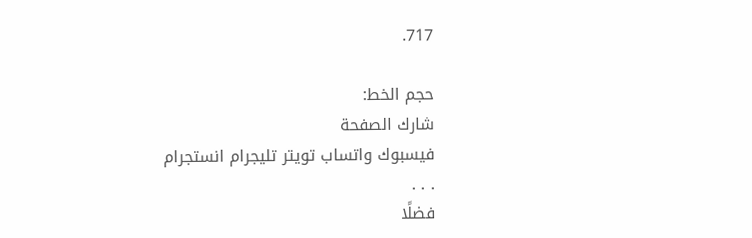717.

حجم الخط:
شارك الصفحة
فيسبوك واتساب تويتر تليجرام انستجرام
. . .
فضلًا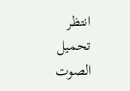انتظر تحميل الصوت